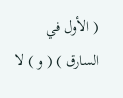( الأول في السارق ) ( و ) لا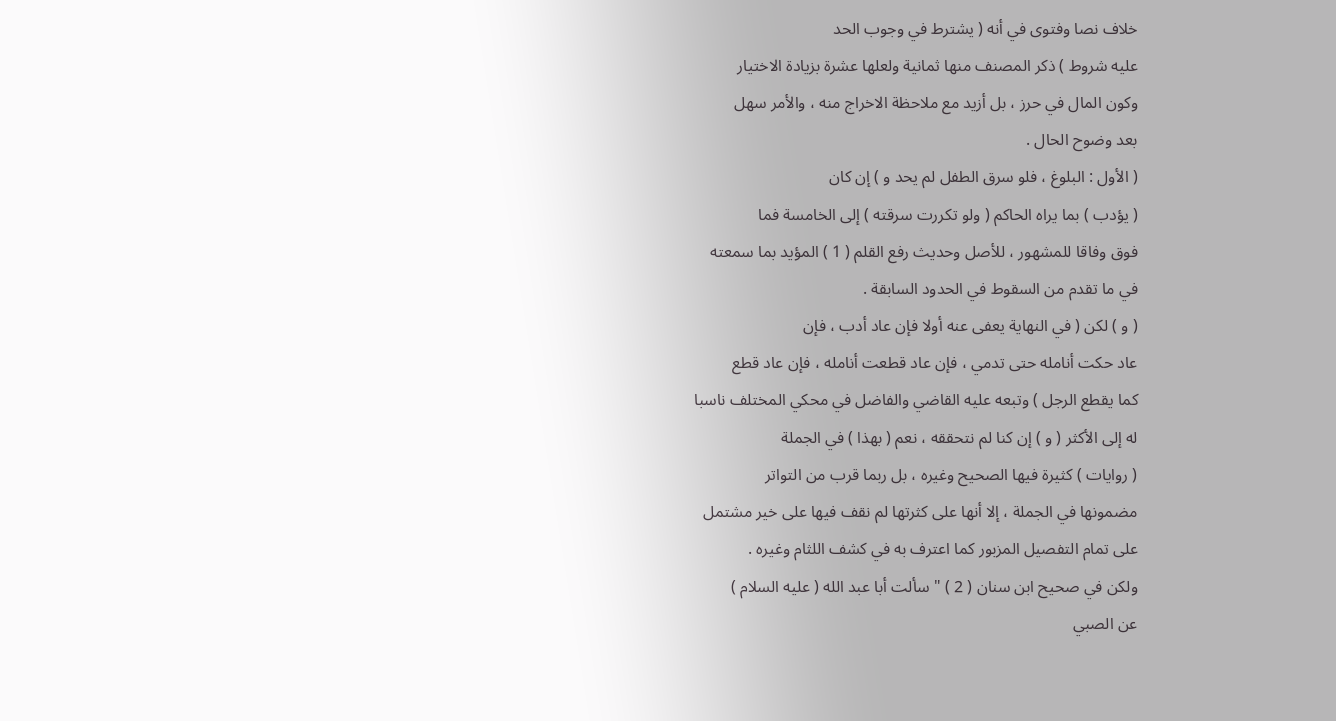خلاف نصا وفتوى في أنه ( يشترط في وجوب الحد
عليه شروط ) ذكر المصنف منها ثمانية ولعلها عشرة بزيادة الاختيار
وكون المال في حرز ، بل أزيد مع ملاحظة الاخراج منه ، والأمر سهل
بعد وضوح الحال .
( الأول : البلوغ ، فلو سرق الطفل لم يحد و ) إن كان
( يؤدب ) بما يراه الحاكم ( ولو تكررت سرقته ) إلى الخامسة فما
فوق وفاقا للمشهور ، للأصل وحديث رفع القلم ( 1 ) المؤيد بما سمعته
في ما تقدم من السقوط في الحدود السابقة .
( و ) لكن ( في النهاية يعفى عنه أولا فإن عاد أدب ، فإن
عاد حكت أنامله حتى تدمي ، فإن عاد قطعت أنامله ، فإن عاد قطع
كما يقطع الرجل ) وتبعه عليه القاضي والفاضل في محكي المختلف ناسبا
له إلى الأكثر ( و ) إن كنا لم نتحققه ، نعم ( بهذا ) في الجملة
( روايات ) كثيرة فيها الصحيح وغيره ، بل ربما قرب من التواتر
مضمونها في الجملة ، إلا أنها على كثرتها لم نقف فيها على خير مشتمل
على تمام التفصيل المزبور كما اعترف به في كشف اللثام وغيره .
ولكن في صحيح ابن سنان ( 2 ) " سألت أبا عبد الله ( عليه السلام )
عن الصبي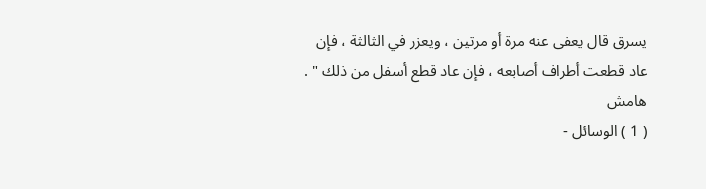يسرق قال يعفى عنه مرة أو مرتين ، ويعزر في الثالثة ، فإن
عاد قطعت أطراف أصابعه ، فإن عاد قطع أسفل من ذلك " .
هامش
( 1 ) الوسائل -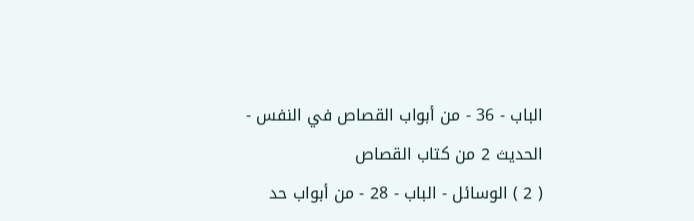الباب - 36 - من أبواب القصاص في النفس - الحديث 2 من كتاب القصاص
( 2 ) الوسائل - الباب - 28 - من أبواب حد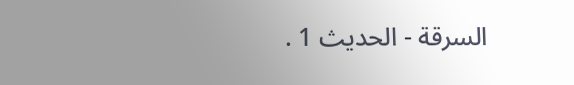السرقة - الحديث 1 .